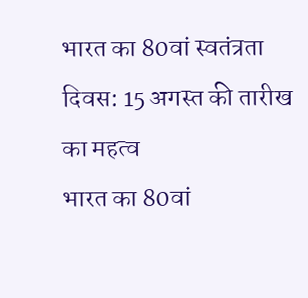भारत का 80वां स्वतंत्रता दिवस: 15 अगस्त की तारीख का महत्व
भारत का 80वां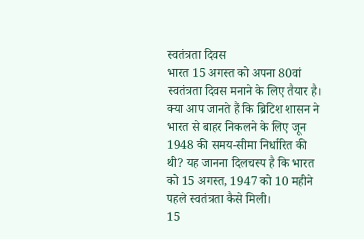स्वतंत्रता दिवस
भारत 15 अगस्त को अपना 80वां स्वतंत्रता दिवस मनाने के लिए तैयार है। क्या आप जानते हैं कि ब्रिटिश शासन ने भारत से बाहर निकलने के लिए जून 1948 की समय-सीमा निर्धारित की थी? यह जानना दिलचस्प है कि भारत को 15 अगस्त, 1947 को 10 महीने पहले स्वतंत्रता कैसे मिली।
15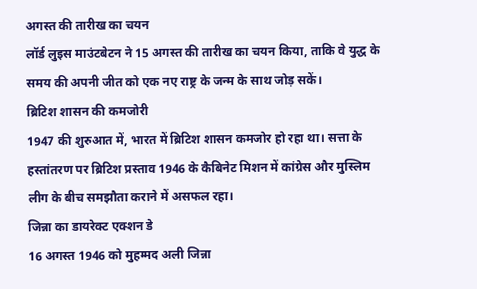अगस्त की तारीख का चयन
लॉर्ड लुइस माउंटबेटन ने 15 अगस्त की तारीख का चयन किया, ताकि वे युद्ध के समय की अपनी जीत को एक नए राष्ट्र के जन्म के साथ जोड़ सकें।
ब्रिटिश शासन की कमजोरी
1947 की शुरुआत में, भारत में ब्रिटिश शासन कमजोर हो रहा था। सत्ता के हस्तांतरण पर ब्रिटिश प्रस्ताव 1946 के कैबिनेट मिशन में कांग्रेस और मुस्लिम लीग के बीच समझौता कराने में असफल रहा।
जिन्ना का डायरेक्ट एक्शन डे
16 अगस्त 1946 को मुहम्मद अली जिन्ना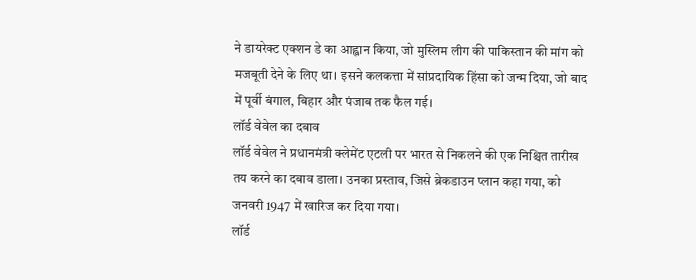ने डायरेक्ट एक्शन डे का आह्वान किया, जो मुस्लिम लीग की पाकिस्तान की मांग को मजबूती देने के लिए था। इसने कलकत्ता में सांप्रदायिक हिंसा को जन्म दिया, जो बाद में पूर्वी बंगाल, बिहार और पंजाब तक फैल गई।
लॉर्ड वेवेल का दबाव
लॉर्ड वेवेल ने प्रधानमंत्री क्लेमेंट एटली पर भारत से निकलने की एक निश्चित तारीख तय करने का दबाव डाला। उनका प्रस्ताव, जिसे ब्रेकडाउन प्लान कहा गया, को जनवरी 1947 में खारिज कर दिया गया।
लॉर्ड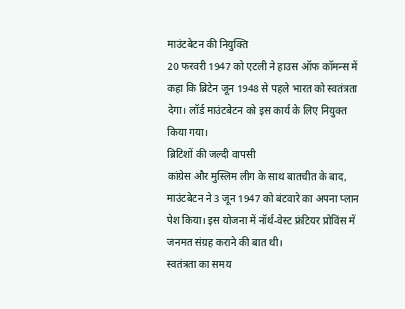माउंटबेटन की नियुक्ति
20 फरवरी 1947 को एटली ने हाउस ऑफ कॉमन्स में कहा कि ब्रिटेन जून 1948 से पहले भारत को स्वतंत्रता देगा। लॉर्ड माउंटबेटन को इस कार्य के लिए नियुक्त किया गया।
ब्रिटिशों की जल्दी वापसी
कांग्रेस और मुस्लिम लीग के साथ बातचीत के बाद, माउंटबेटन ने 3 जून 1947 को बंटवारे का अपना प्लान पेश किया। इस योजना में नॉर्थ-वेस्ट फ्रंटियर प्रोविंस में जनमत संग्रह कराने की बात थी।
स्वतंत्रता का समय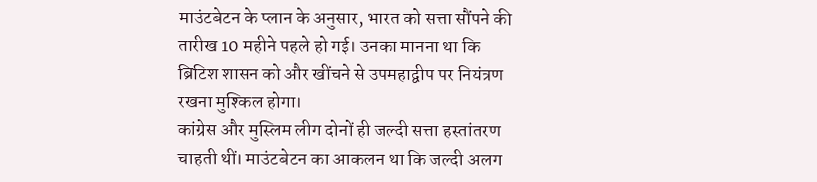माउंटबेटन के प्लान के अनुसार, भारत को सत्ता सौंपने की तारीख 10 महीने पहले हो गई। उनका मानना था कि ब्रिटिश शासन को और खींचने से उपमहाद्वीप पर नियंत्रण रखना मुश्किल होगा।
कांग्रेस और मुस्लिम लीग दोनों ही जल्दी सत्ता हस्तांतरण चाहती थीं। माउंटबेटन का आकलन था कि जल्दी अलग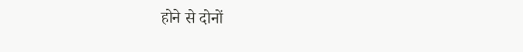होने से दोनों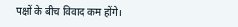पक्षों के बीच विवाद कम होंगे।